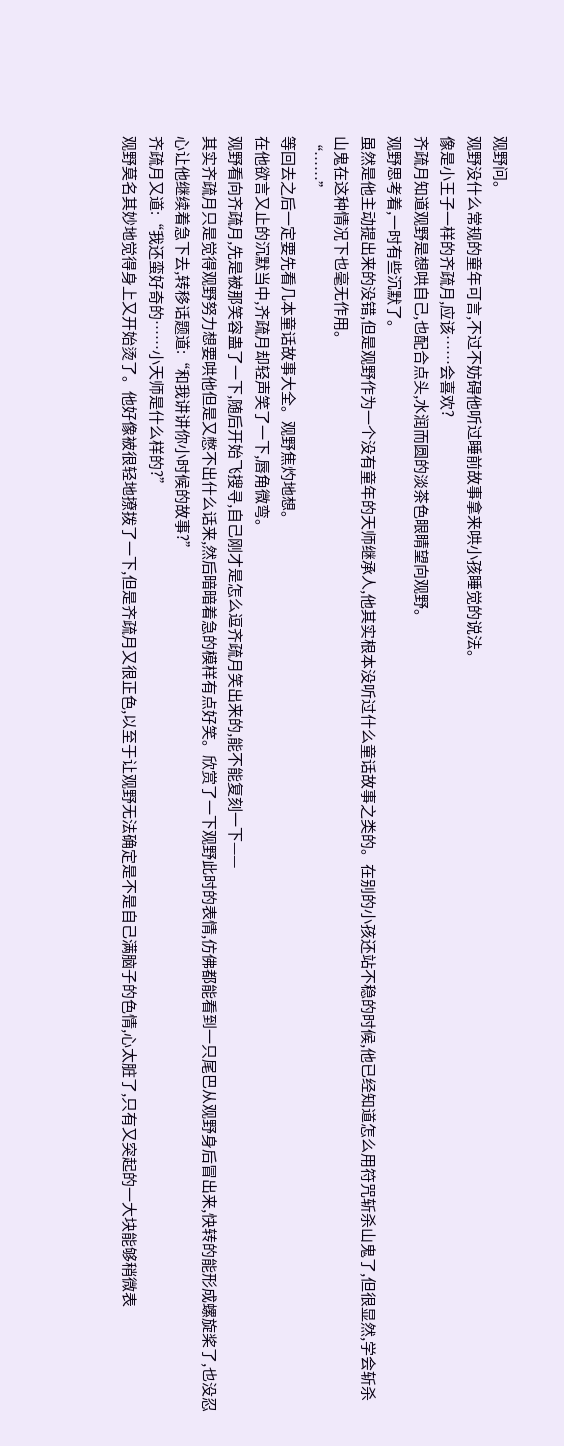观野问。
观野没什么常规的童年可言,不过不妨碍他听过睡前故事拿来哄小孩睡觉的说法。
像是小王子一样的齐疏月,应该……会喜欢?
齐疏月知道观野是想哄自己,也配合点头,水润而圆的淡茶色眼睛望向观野。
观野思考着,一时有些沉默了。
虽然是他主动提出来的没错,但是观野作为一个没有童年的天师继承人,他其实根本没听过什么童话故事之类的。在别的小孩还站不稳的时候,他已经知道怎么用符咒斩杀山鬼了,但很显然,学会斩杀山鬼在这种情况下也毫无作用。
“……”
等回去之后一定要先看几本童话故事大全。观野焦灼地想。
在他欲言又止的沉默当中,齐疏月却轻声笑了一下,唇角微弯。
观野看向齐疏月,先是被那笑容蛊了一下,随后开始飞搜寻,自己刚才是怎么逗齐疏月笑出来的,能不能复刻一下——
其实齐疏月只是觉得观野努力想要哄他但是又憋不出什么话来,然后暗暗着急的模样有点好笑。欣赏了一下观野此时的表情,仿佛都能看到一只尾巴从观野身后冒出来,快转的能形成螺旋桨了,也没忍心让他继续着急下去,转移话题道:“和我讲讲你小时候的故事?”
齐疏月又道:“我还蛮好奇的……小天师是什么样的?”
观野莫名其妙地觉得身上又开始烫了。他好像被很轻地撩拨了一下,但是齐疏月又很正色,以至于让观野无法确定是不是自己满脑子的色情,心太脏了,只有又突起的一大块能够稍微表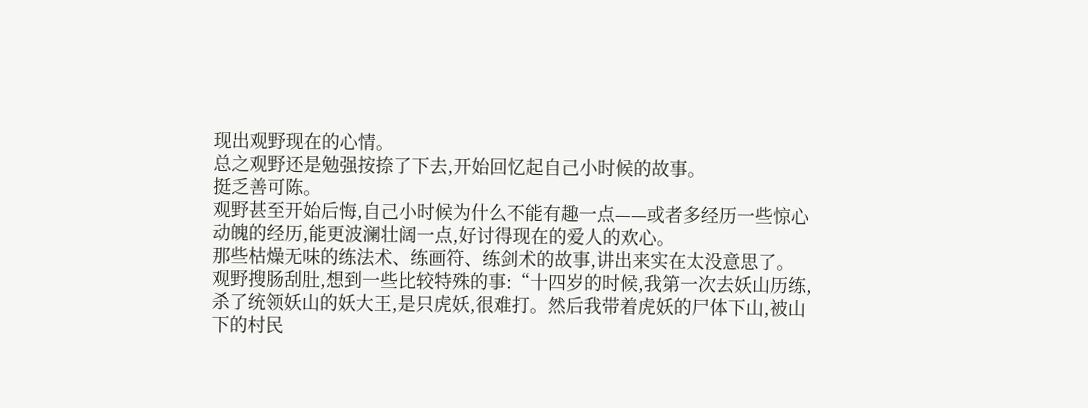现出观野现在的心情。
总之观野还是勉强按捺了下去,开始回忆起自己小时候的故事。
挺乏善可陈。
观野甚至开始后悔,自己小时候为什么不能有趣一点——或者多经历一些惊心动魄的经历,能更波澜壮阔一点,好讨得现在的爱人的欢心。
那些枯燥无味的练法术、练画符、练剑术的故事,讲出来实在太没意思了。
观野搜肠刮肚,想到一些比较特殊的事:“十四岁的时候,我第一次去妖山历练,杀了统领妖山的妖大王,是只虎妖,很难打。然后我带着虎妖的尸体下山,被山下的村民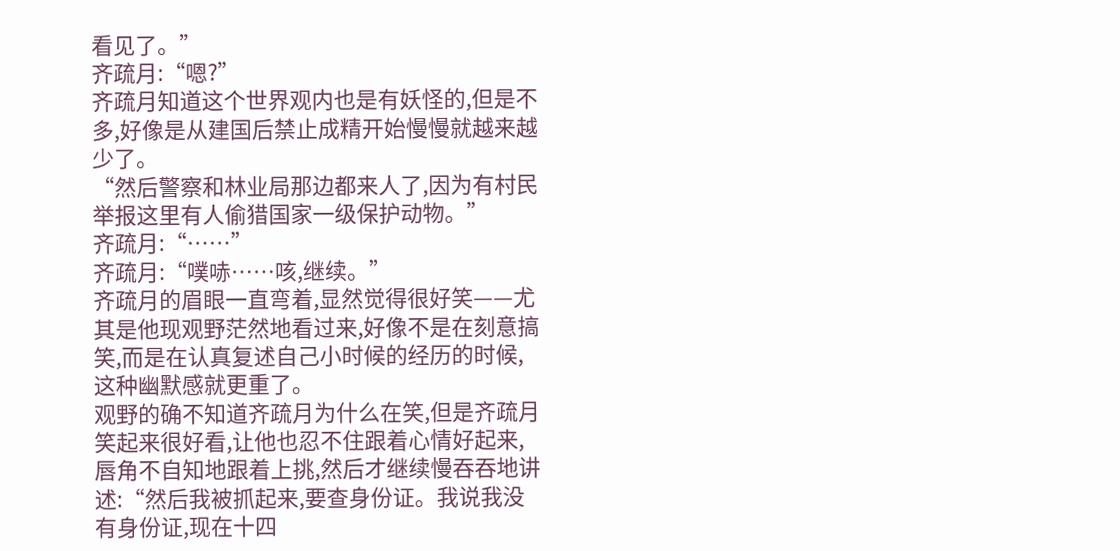看见了。”
齐疏月:“嗯?”
齐疏月知道这个世界观内也是有妖怪的,但是不多,好像是从建国后禁止成精开始慢慢就越来越少了。
“然后警察和林业局那边都来人了,因为有村民举报这里有人偷猎国家一级保护动物。”
齐疏月:“……”
齐疏月:“噗哧……咳,继续。”
齐疏月的眉眼一直弯着,显然觉得很好笑——尤其是他现观野茫然地看过来,好像不是在刻意搞笑,而是在认真复述自己小时候的经历的时候,这种幽默感就更重了。
观野的确不知道齐疏月为什么在笑,但是齐疏月笑起来很好看,让他也忍不住跟着心情好起来,唇角不自知地跟着上挑,然后才继续慢吞吞地讲述:“然后我被抓起来,要查身份证。我说我没有身份证,现在十四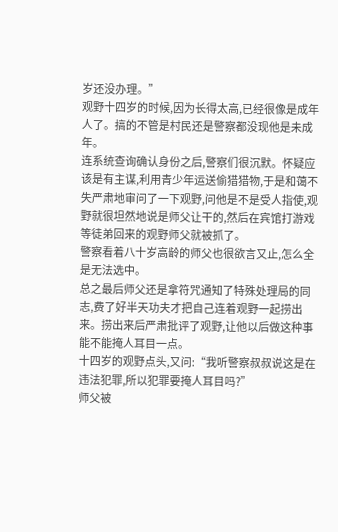岁还没办理。”
观野十四岁的时候,因为长得太高,已经很像是成年人了。搞的不管是村民还是警察都没现他是未成年。
连系统查询确认身份之后,警察们很沉默。怀疑应该是有主谋,利用青少年运送偷猎猎物,于是和蔼不失严肃地审问了一下观野,问他是不是受人指使,观野就很坦然地说是师父让干的,然后在宾馆打游戏等徒弟回来的观野师父就被抓了。
警察看着八十岁高龄的师父也很欲言又止,怎么全是无法选中。
总之最后师父还是拿符咒通知了特殊处理局的同志,费了好半天功夫才把自己连着观野一起捞出来。捞出来后严肃批评了观野,让他以后做这种事能不能掩人耳目一点。
十四岁的观野点头,又问:“我听警察叔叔说这是在违法犯罪,所以犯罪要掩人耳目吗?”
师父被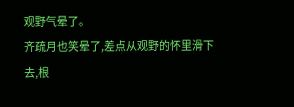观野气晕了。
齐疏月也笑晕了,差点从观野的怀里滑下去,根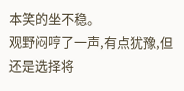本笑的坐不稳。
观野闷哼了一声,有点犹豫,但还是选择将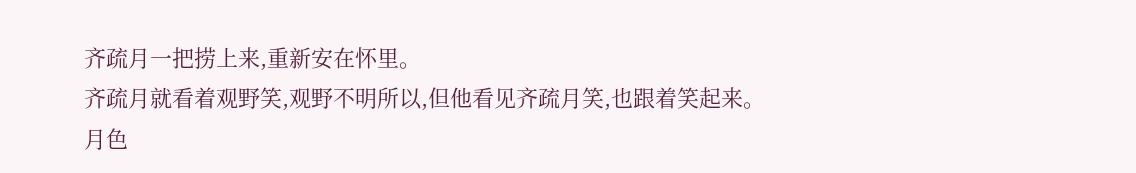齐疏月一把捞上来,重新安在怀里。
齐疏月就看着观野笑,观野不明所以,但他看见齐疏月笑,也跟着笑起来。
月色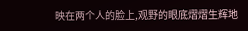映在两个人的脸上,观野的眼底熠熠生辉地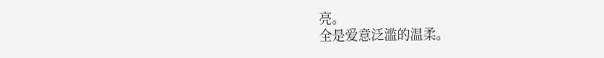亮。
全是爱意泛滥的温柔。